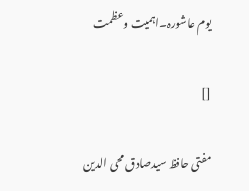یوم عاشورہ۔اہمیت وعظمت

[]

مفتی حافظ سیدصادق محی الدین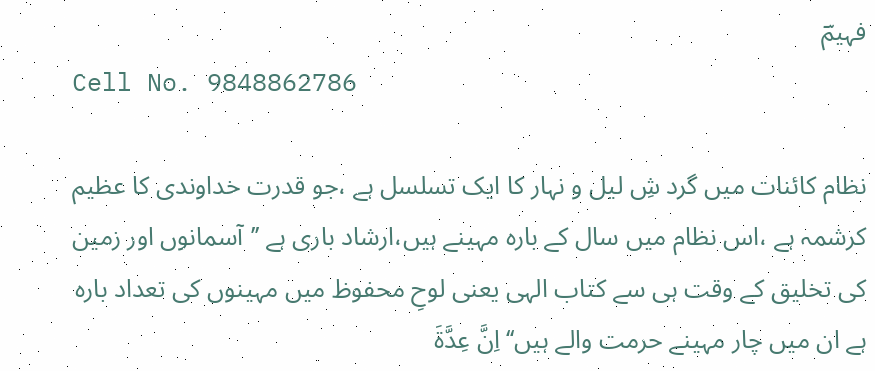فہیمؔ
Cell No. 9848862786

نظام کائنات میں گرد شِ لیل و نہار کا ایک تسلسل ہے ،جو قدرت خداوندی کا عظیم کرشمہ ہے ،اس نظام میں سال کے بارہ مہینے ہیں،ارشاد باری ہے ’’آسمانوں اور زمین کی تخلیق کے وقت ہی سے کتاب الہی یعنی لوحِ محفوظ میں مہینوں کی تعداد بارہ ہے ان میں چار مہینے حرمت والے ہیں‘‘ اِنَّ عِدَّۃَ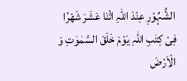الشُّہُوْرِ عِنْدَ اللّٰہِ اثْنَا عَشَرَ شَھْرًا فِیْ کِتٰبِ اللّٰہِ یَوْمَ خَلَقَ السَّمٰوٰتِ وَ الْاَرْضَ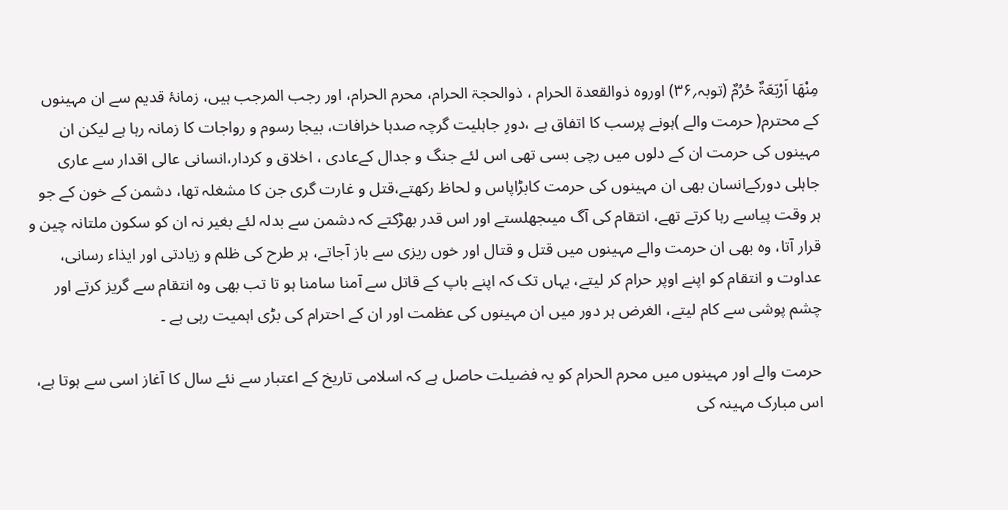مِنْھَا اَرْبَعَۃٌ حُرُمٌ (توبہ؍۳۶) اوروہ ذوالقعدۃ الحرام ، ذوالحجۃ الحرام، محرم الحرام، اور رجب المرجب ہیں، زمانۂ قدیم سے ان مہینوں کے محترم( حرمت والے )ہونے پرسب کا اتفاق ہے ،دورِ جاہلیت گرچہ صدہا خرافات، بیجا رسوم و رواجات کا زمانہ رہا ہے لیکن ان مہینوں کی حرمت ان کے دلوں میں رچی بسی تھی اس لئے جنگ و جدال کےعادی ، اخلاق و کردار،انسانی عالی اقدار سے عاری جاہلی دورکےانسان بھی ان مہینوں کی حرمت کابڑاپاس و لحاظ رکھتے،قتل و غارت گری جن کا مشغلہ تھا، دشمن کے خون کے جو ہر وقت پیاسے رہا کرتے تھے، انتقام کی آگ میںجھلستے اور اس قدر بھڑکتے کہ دشمن سے بدلہ لئے بغیر نہ ان کو سکون ملتانہ چین و قرار آتا، وہ بھی ان حرمت والے مہینوں میں قتل و قتال اور خوں ریزی سے باز آجاتے، ہر طرح کی ظلم و زیادتی اور ایذاء رسانی، عداوت و انتقام کو اپنے اوپر حرام کر لیتے، یہاں تک کہ اپنے باپ کے قاتل سے آمنا سامنا ہو تا تب بھی وہ انتقام سے گریز کرتے اور چشم پوشی سے کام لیتے، الغرض ہر دور میں ان مہینوں کی عظمت اور ان کے احترام کی بڑی اہمیت رہی ہے ۔

حرمت والے اور مہینوں میں محرم الحرام کو یہ فضیلت حاصل ہے کہ اسلامی تاریخ کے اعتبار سے نئے سال کا آغاز اسی سے ہوتا ہے، اس مبارک مہینہ کی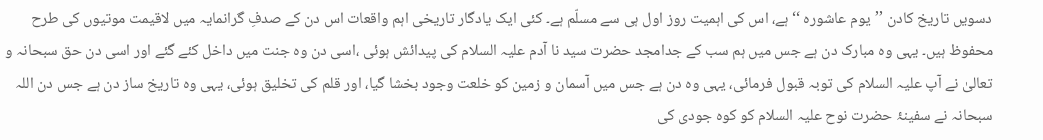دسویں تاریخ کادن ’’یوم عاشورہ ‘‘ہے، اس کی اہمیت روز اول ہی سے مسلّم ہے۔ کئی ایک یادگار تاریخی اہم واقعات اس دن کے صدفِ گرانمایہ میں لاقیمت موتیوں کی طرح محفوظ ہیں۔ یہی وہ مبارک دن ہے جس میں ہم سب کے جدامجد حضرت سید نا آدم علیہ السلام کی پیدائش ہوئی ،اسی دن وہ جنت میں داخل کئے گئے اور اسی دن حق سبحانہ و تعالیٰ نے آپ علیہ السلام کی توبہ قبول فرمائی، یہی وہ دن ہے جس میں آسمان و زمین کو خلعت وجود بخشا گیا، اور قلم کی تخلیق ہوئی، یہی وہ تاریخ ساز دن ہے جس دن اللہ سبحانہ نے سفینۂ حضرت نوح علیہ السلام کو کوہ جودی کی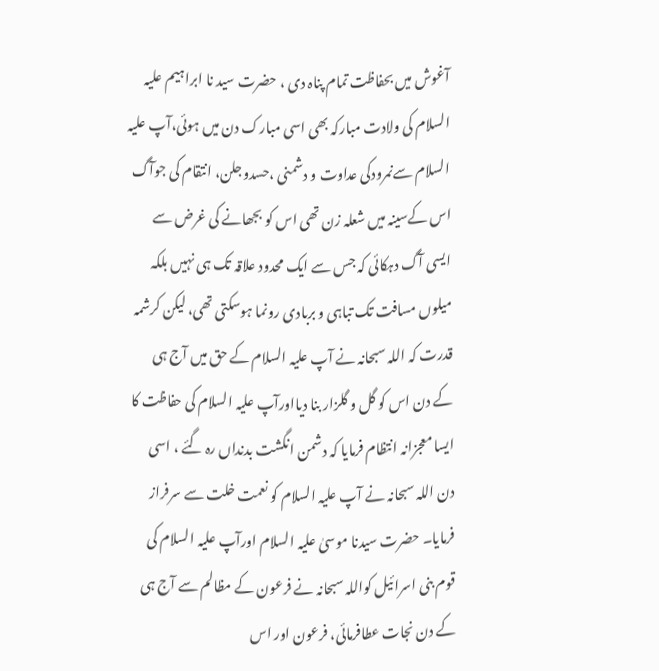آغوش میں بحفاظت تمام پناہ دی ، حضرت سید نا ابراہیم علیہ السلام کی ولادت مبارکہ بھی اسی مبارک دن میں ہوئی،آپ علیہ السلام سےنمرودکی عداوت و دشمنی ،حسدوجلن، انتقام کی جوآگ اس کےسینہ میں شعلہ زن تھی اس کو بجھانے کی غرض سے ایسی آگ دہکائی کہ جس سے ایک محدود علاقہ تک ہی نہیں بلکہ میلوں مسافت تک تباہی و بربادی رونما ہوسکتی تھی، لیکن کرشمہ قدرت کہ اللہ سبحانہ نے آپ علیہ السلام کے حق میں آج ہی کے دن اس کو گل و گلزار بنا دیااورآپ علیہ السلام کی حفاظت کا ایسا معجزانہ انتظام فرمایا کہ دشمن انگشت بدنداں رہ گئے ، اسی دن اللہ سبحانہ نے آپ علیہ السلام کو نعمت خلت سے سرفراز فرمایا۔ حضرت سیدنا موسیٰ علیہ السلام اورآپ علیہ السلام کی قوم بنی اسرائیل کواللہ سبحانہ نے فرعون کے مظالم سے آج ہی کے دن نجات عطافرمائی، فرعون اور اس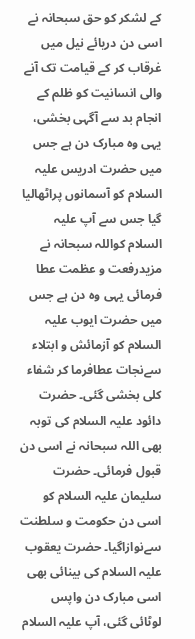کے لشکر کو حق سبحانہ نے اسی دن دریائے نیل میں غرقاب کر کے قیامت تک آنے والی انسانیت کو ظلم کے انجام بد سے آگہی بخشی، یہی وہ مبارک دن ہے جس میں حضرت ادریس علیہ السلام کو آسمانوں پراٹھالیا گیا جس سے آپ علیہ السلام کواللہ سبحانہ نے مزیدرفعت و عظمت عطا فرمائی یہی وہ دن ہے جس میں حضرت ایوب علیہ السلام کو آزمائش و ابتلاء سےنجات عطافرما کر شفاء کلی بخشی گئی۔ حضرت دائود علیہ السلام کی توبہ بھی اللہ سبحانہ نے اسی دن قبول فرمائی۔ حضرت سلیمان علیہ السلام کو اسی دن حکومت و سلطنت سےنوازاگیا۔ حضرت یعقوب علیہ السلام کی بینائی بھی اسی مبارک دن واپس لوٹائی گئی، آپ علیہ السلام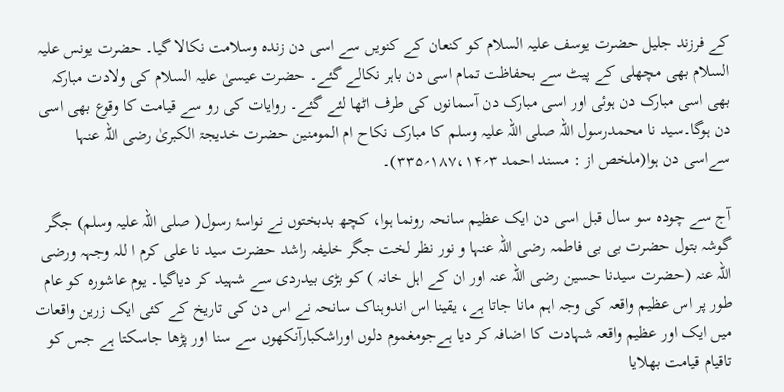کے فرزند جلیل حضرت یوسف علیہ السلام کو کنعان کے کنویں سے اسی دن زندہ وسلامت نکالا گیا۔ حضرت یونس علیہ السلام بھی مچھلی کے پیٹ سے بحفاظت تمام اسی دن باہر نکالے گئے۔ حضرت عیسیٰ علیہ السلام کی ولادت مبارکہ بھی اسی مبارک دن ہوئی اور اسی مبارک دن آسمانوں کی طرف اٹھا لئے گئے۔ روایات کی رو سے قیامت کا وقوع بھی اسی دن ہوگا۔سید نا محمدرسول اللہ صلی اللہ علیہ وسلم کا مبارک نکاح ام المومنین حضرت خدیجۃ الکبریٰ رضی اللہ عنہا سےاسی دن ہوا(ملخص از : مسند احمد ۳؍۱۸۷،۱۴؍۳۳۵)۔

آج سے چودہ سو سال قبل اسی دن ایک عظیم سانحہ رونما ہوا، کچھ بدبختوں نے نواسۂ رسول( صلی اللہ علیہ وسلم) جگر گوشہ بتول حضرت بی بی فاطمہ رضی اللہ عنہا و نور نظر لخت جگر خلیفہ راشد حضرت سید نا علی کرم ا للہ وجہہ ورضی اللہ عنہ (حضرت سیدنا حسین رضی اللہ عنہ اور ان کے اہل خانہ ) کو بڑی بیدردی سے شہید کر دیاگیا۔ یوم عاشورہ کو عام طور پر اس عظیم واقعہ کی وجہ اہم مانا جاتا ہے، یقینا اس اندوہناک سانحہ نے اس دن کی تاریخ کے کئی ایک زرین واقعات میں ایک اور عظیم واقعہ شہادت کا اضافہ کر دیا ہےجومغموم دلوں اوراشکبارآنکھوں سے سنا اور پڑھا جاسکتا ہے جس کو تاقیام قیامت بھلایا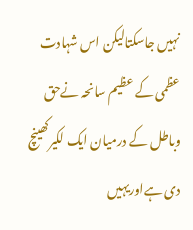نہیں جاسکتالیکن اس شہادت عظمی کے عظیم سانحہ نےحق وباطل کے درمیان ایک لکیرکھینچ دی ہےاوریہیں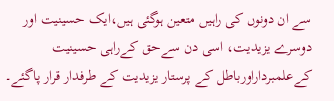سے ان دونوں کی راہیں متعین ہوگئی ہیں،ایک حسینیت اور دوسرے یزیدیت، اسی دن سےحق کےراہی حسینیت کےعلمبرداراورباطل کے پرستار یزیدیت کے طرفدار قرار پاگئے۔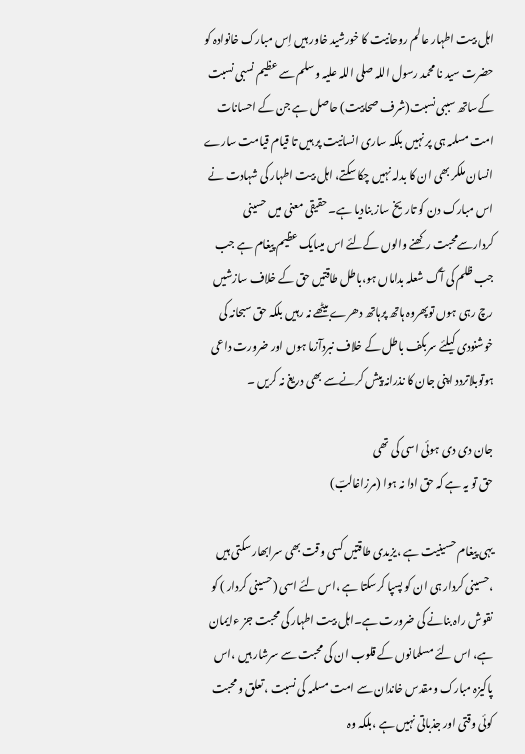اہل بیت اطہار عالم روحانیت کا خورشید خاور ہیں اِس مبارک خانوادہ کو حضرت سید نا محمد رسول اللہ صلی اللہ علیہ وسلم سے عظیم نسبی نسبت کےساتھ سببی نسبت(شرف صحابیت) حاصل ہے جن کے احسانات امت مسلمہ ہی پر نہیں بلکہ ساری انسانیت پر ہیں تا قیام قیامت سارے انسان ملکر بھی ان کا بدلہ نہیں چکا سکتے، اہل بیت اطہار کی شہادت نے اس مبارک دن کو تاریخ ساز بنادیا ہے۔ حقیقی معنی میں حسینی کردارسےمحبت رکھنے والوں کےلئے اس میںایک عظیم پیغام ہے جب جب ظلم کی آگ شعلہ بداماں ہو،باطل طاقتیں حق کے خلاف سازشیں رچ رہی ہوں توپھروہ ہاتھ پرہاتھ دھرےبیٹھے نہ رہیں بلکہ حق سبحانہ کی خوشنودی کیلئے سربکف باطل کے خلاف نبردآزما ہوں اور ضرورت داعی ہوتوبلاتردد اپنی جان کا نذرانہ پیش کرنےسے بھی دریغ نہ کریں ۔

جان دی دی ہوئی اسی کی تھی
حق تو یہ ہے کہ حق ادا نہ ہوا (مرزاغالبؔ)

یہی پیغام حسینیت ہے ،یزیدی طاقتیں کسی وقت بھی سرابھارسکتی ہیں ،حسینی کردار ہی ان کو پسپا کرسکتا ہے ،اس لئے اسی (حسینی کردار ) کو نقوش راہ بنانے کی ضرورت ہے۔اہل بیت اطہار کی محبت جز ءایمان ہے، اس لئے مسلمانوں کے قلوب ان کی محبت سے سرشار ہیں ،اس پاکیزہ مبارک ومقدس خاندان سے امت مسلمہ کی نسبت ،تعلق و محبت کوئی وقتی اور جذباتی نہیں ہے ،بلکہ وہ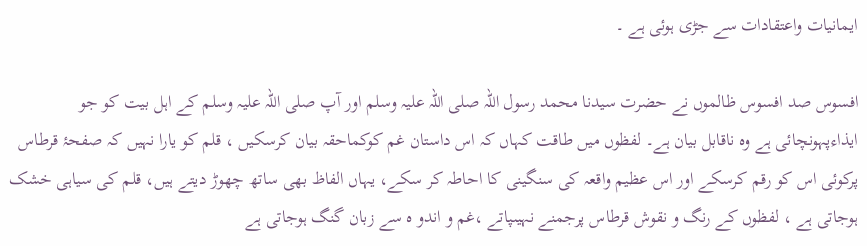ایمانیات واعتقادات سے جڑی ہوئی ہے ۔

افسوس صد افسوس ظالموں نے حضرت سیدنا محمد رسول اللہ صلی اللہ علیہ وسلم اور آپ صلی اللہ علیہ وسلم کے اہل بیت کو جو ایذاءپہونچائی ہے وہ ناقابل بیان ہے۔ لفظوں میں طاقت کہاں کہ اس داستان غم کوکماحقہ بیان کرسکیں ، قلم کو یارا نہیں کہ صفحۂ قرطاس پرکوئی اس کو رقم کرسکے اور اس عظیم واقعہ کی سنگینی کا احاطہ کر سکے، یہاں الفاظ بھی ساتھ چھوڑ دیتے ہیں، قلم کی سیاہی خشک ہوجاتی ہے ، لفظوں کے رنگ و نقوش قرطاس پرجمنے نہیںپاتے ،غم و اندو ہ سے زبان گنگ ہوجاتی ہے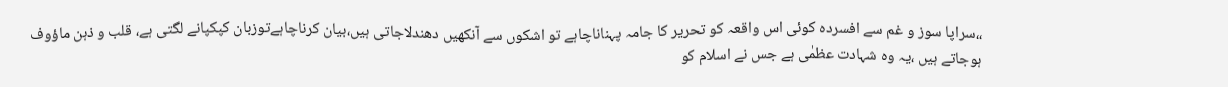،،سراپا سوز و غم سے افسردہ کوئی اس واقعہ کو تحریر کا جامہ پہناناچاہے تو اشکوں سے آنکھیں دھندلاجاتی ہیں،بیان کرناچاہےتوزبان کپکپانے لگتی ہے، قلب و ذہن ماؤوف ہوجاتے ہیں ،یہ وہ شہادت عظمٰی ہے جس نے اسلام کو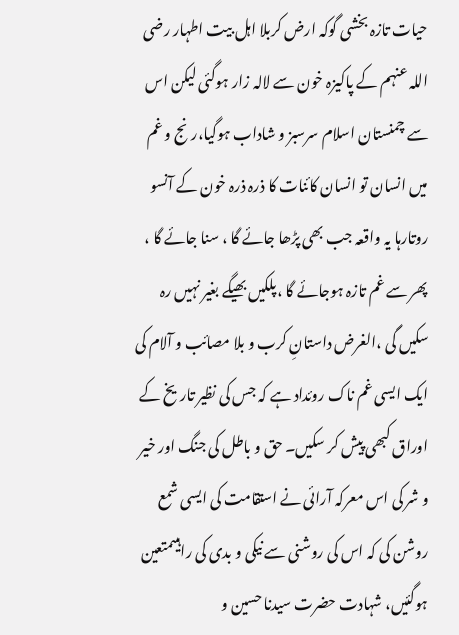حیات تازہ بخشی گوکہ ارض کربلا اہل بیت اطہار رضی اللہ عنہم کے پاکیزہ خون سے لالہ زار ہوگئی لیکن اس سے چمنستان اسلام سرسبز و شاداب ہوگیا،رنج و غم میں انسان تو انسان کائنات کا ذرہ ذرہ خون کے آنسو روتارہا یہ واقعہ جب بھی پڑھا جائے گا ، سنا جائے گا ، پھر سے غم تازہ ہوجائے گا ،پلکیں بھیگے بغیر نہیں رہ سکیں گی ،الغرض داستانِ کرب و بلا مصائب و آلام کی ایک ایسی غم ناک روئداد ہے کہ جس کی نظیر تاریخ کے اوراق کبھی پیش کر سکیں۔ حق و باطل کی جنگ اور خیر و شر کی اس معرکہ آرائی نے استقامت کی ایسی شمع روشن کی کہ اس کی روشنی سے نیکی و بدی کی راہیںمتعین ہوگئیں، شہادت حضرت سیدنا حسین و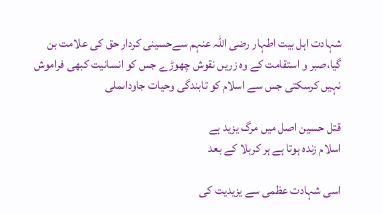شہادت اہل بیت اطہار رضی اللہ عنہم سےحسینی کردار حق کی علامت بن گیا،صبر و استقامت کے وہ زریں نقوش چھوڑے جس کو انسانیت کبھی فراموش نہیں کرسکتی جس سے اسلام کو تابندگی وحیات جاوداںملی

قتل حسین اصل میں مرگ یزید ہے
اسلام زندہ ہوتا ہے ہر کربلا کے بعد

اسی شہادت عظمی سے یزیدیت کی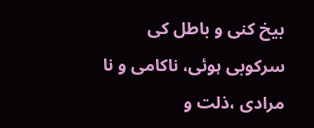بیخ کنی و باطل کی سرکوبی ہوئی، ناکامی و نا مرادی ،ذلت و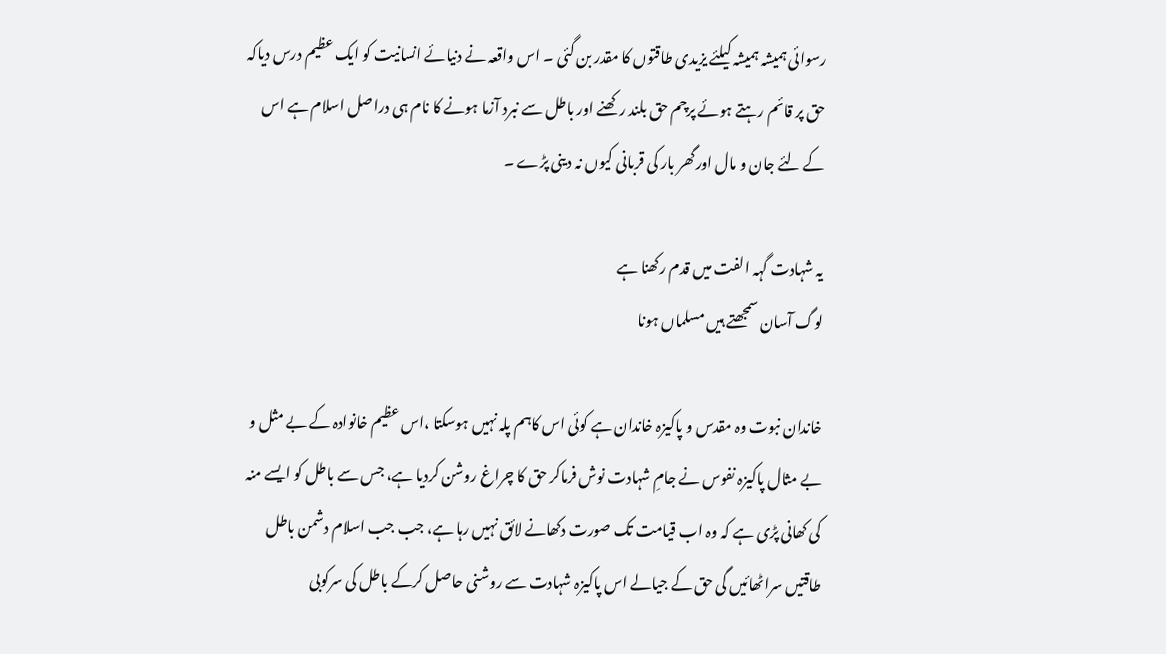رسوائی ہمیشہ ہمیشہ کیلئے یزیدی طاقتوں کا مقدر بن گئی ۔ اس واقعہ نے دنیائے انسانیت کو ایک عظیم درس دیاکہ حق پر قائم رہتے ہوئے پرچم حق بلند رکھنے اور باطل سے نبرد آزما ہونے کا نام ہی دراصل اسلام ہے اس کے لئے جان و مال اورگھر بار کی قربانی کیوں نہ دینی پڑے ۔

یہ شہادت گہہ الفت میں قدم رکھنا ہے
لوگ آسان سمجھتے ہیں مسلماں ہونا

خاندان نبوت وہ مقدس و پاکیزہ خاندان ہے کوئی اس کاہم پلہ نہیں ہوسکتا ،اس عظیم خانوادہ کے بے مثل و بے مثال پاکیزہ نفوس نے جامِ شہادت نوش فرماکر حق کا چراغ روشن کردیا ہے، جس سے باطل کو ایسے منہ کی کھانی پڑی ہے کہ وہ اب قیامت تک صورت دکھانے لائق نہیں رہا ہے، جب جب اسلام دشمن باطل طاقتیں سراٹھائیں گی حق کے جیالے اس پاکیزہ شہادت سے روشنی حاصل کرکے باطل کی سرکوبی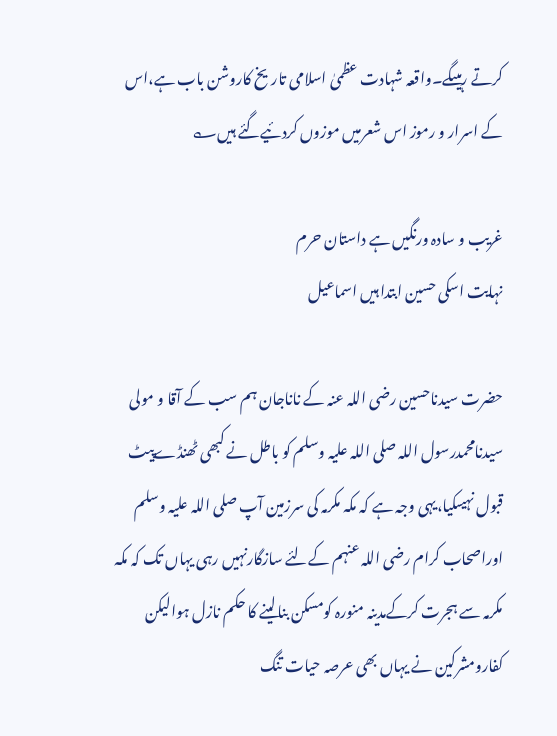کرتے رہیںگے۔واقعہ شہادت عظمیٰ اسلامی تاریخ کاروشن باب ہے،اس کے اسرار و رموز اس شعرمیں موزوں کردئیےگئے ہیں؎

غریب و سادہ ورنگیں ہے داستان حرم
نہایت اسکی حسین ابتدا ہیں اسماعیل

حضرت سیدناحسین رضی اللہ عنہ کے ناناجان ہم سب کے آقا و مولی سیدنامحمدرسول اللہ صلی اللہ علیہ وسلم کو باطل نے کبھی ٹھنڈےپیٹ قبول نہیںکیا،یہی وجہ ہے کہ مکہ مکرمہ کی سرزمین آپ صلی اللہ علیہ وسلم اوراصحاب کرام رضی اللہ عنہم کےلئے سازگارنہیں رہی یہاں تک کہ مکہ مکرمہ سے ہجرت کرکےمدینہ منورہ کومسکن بنالینے کا حکم نازل ہوالیکن کفارومشرکین نے یہاں بھی عرصہ حیات تنگ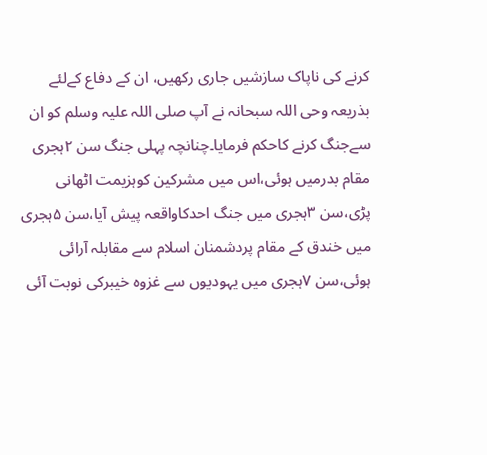کرنے کی ناپاک سازشیں جاری رکھیں، ان کے دفاع کےلئے بذریعہ وحی اللہ سبحانہ نے آپ صلی اللہ علیہ وسلم کو ان سےجنگ کرنے کاحکم فرمایا۔چنانچہ پہلی جنگ سن ۲ہجری مقام بدرمیں ہوئی،اس میں مشرکین کوہزیمت اٹھانی پڑی،سن ۳ہجری میں جنگ احدکاواقعہ پیش آیا،سن ۵ہجری میں خندق کے مقام پردشمنان اسلام سے مقابلہ آرائی ہوئی،سن ۷ہجری میں یہودیوں سے غزوہ خیبرکی نوبت آئی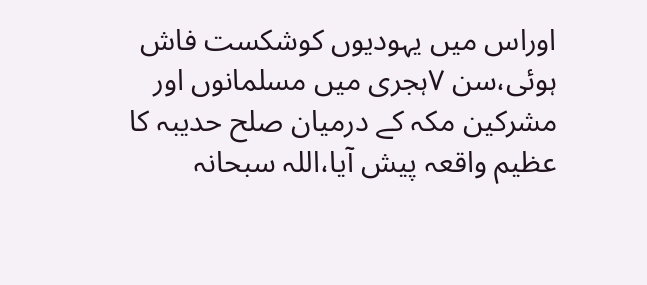اوراس میں یہودیوں کوشکست فاش ہوئی،سن ۷ہجری میں مسلمانوں اور مشرکین مکہ کے درمیان صلح حدیبہ کا عظیم واقعہ پیش آیا،اللہ سبحانہ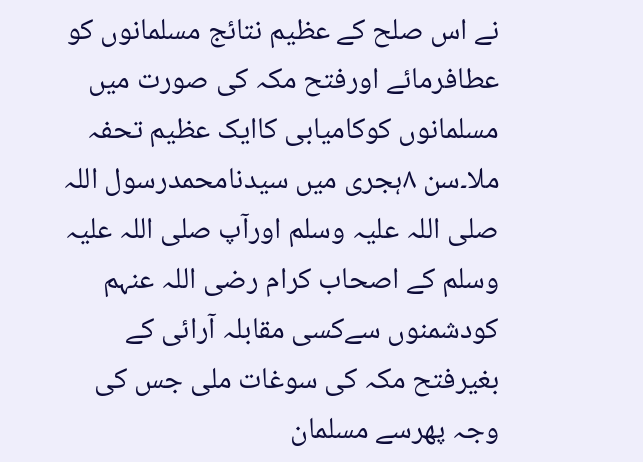نے اس صلح کے عظیم نتائج مسلمانوں کو عطافرمائے اورفتح مکہ کی صورت میں مسلمانوں کوکامیابی کاایک عظیم تحفہ ملا۔سن ۸ہجری میں سیدنامحمدرسول اللہ صلی اللہ علیہ وسلم اورآپ صلی اللہ علیہ وسلم کے اصحاب کرام رضی اللہ عنہم کودشمنوں سےکسی مقابلہ آرائی کے بغیرفتح مکہ کی سوغات ملی جس کی وجہ پھرسے مسلمان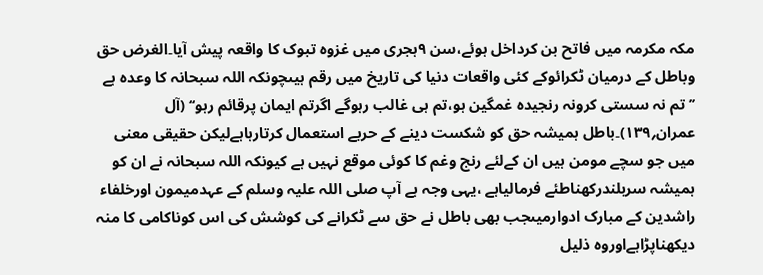مکہ مکرمہ میں فاتح بن کرداخل ہوئے،سن ۹ہجری میں غزوہ تبوک کا واقعہ پیش آیا۔الغرض حق وباطل کے درمیان ٹکرائوکے کئی واقعات دنیا کی تاریخ میں رقم ہیںچونکہ اللہ سبحانہ کا وعدہ ہے ’’تم نہ سستی کرونہ رنجیدہ غمگین ہو،تم ہی غالب رہوگے اگرتم ایمان پرقائم رہو‘‘ (آل عمران؍۱۳۹)۔باطل ہمیشہ حق کو شکست دینے کے حربے استعمال کرتارہاہےلیکن حقیقی معنی میں جو سچے مومن ہیں ان کےلئے رنج وغم کا کوئی موقع نہیں ہے کیونکہ اللہ سبحانہ نے ان کو ہمیشہ سربلندرکھناطئے فرمالیاہے ،یہی وجہ ہے آپ صلی اللہ علیہ وسلم کے عہدمیمون اورخلفاء راشدین کے مبارک ادوارمیںجب بھی باطل نے حق سے ٹکرانے کی کوشش کی اس کوناکامی کا منہ دیکھناپڑاہےاوروہ ذلیل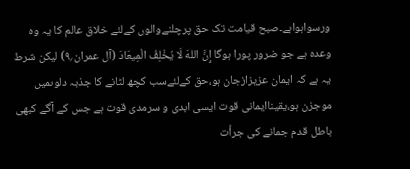ورسواہواہے۔صبح قیامت تک حق پرچلنےوالوں کےلئے خلاق عالم کا یہ وہ وعدہ ہے جو ضرور پورا ہوگا إِنَّ اللهَ لَا يُخْلِفُ الْمِيعَادَ (آل عمران؍۹) لیکن شرط یہ ہے کہ ایمان عزیزازجان ہو،حق کےلئےسب کچھ لٹانے کا جذبہ دلوںمیں موجزن ہو،یقیناایمانی قوت ایسی ابدی و سرمدی قوت ہے جس کے آگے کبھی باطل قدم جمانے کی جرأت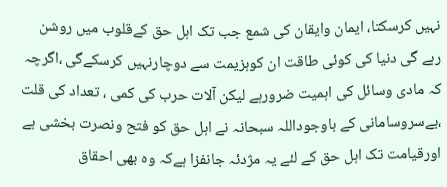نہیں کرسکتا، ایمان وایقان کی شمع جب تک اہل حق کےقلوب میں روشن رہے گی دنیا کی کوئی طاقت ان کوہزیمت سے دوچارنہیں کرسکےگی ،اگرچہ کہ مادی وسائل کی اہمیت ضرورہے لیکن آلات حرب کی کمی ، تعداد کی قلت ،بےسروسامانی کے باوجوداللہ سبحانہ نے اہل حق کو فتح ونصرت بخشی ہے اورقیامت تک اہل حق کے لئے یہ مژدئہ جانفزا ہےکہ وہ بھی احقاق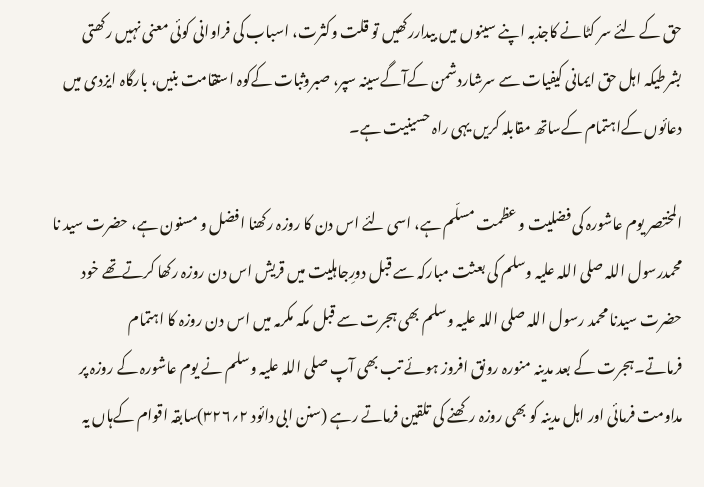حق کے لئے سر کٹانے کاجذبہ اپنے سینوں میں بیداررکھیں تو قلت وکثرت، اسباب کی فراوانی کوئی معنی نہیں رکھتی بشرطیکہ اہل حق ایمانی کیفیات سے سرشاردشمن کےآگےسینہ سپر، صبروثبات کےکوہ استقامت بنیں، بارگاہ ایزدی میں دعائوں کےاہتمام کےساتھ مقابلہ کریں یہی راہ حسینیت ہے۔

المختصر یوم عاشورہ کی فضلیت و عظمت مسلّم ہے، اسی لئے اس دن کا روزہ رکھنا افضل و مسنون ہے، حضرت سید نا محمدرسول اللہ صلی اللہ علیہ وسلم کی بعثت مبارکہ سے قبل دورِجاہلیت میں قریش اس دن روزہ رکھا کرتےتھے خود حضرت سیدنا محمد رسول اللہ صلی اللہ علیہ وسلم بھی ہجرت سے قبل مکہ مکرمہ میں اس دن روزہ کا اہتمام فرماتے۔ہجرت کے بعد مدینہ منورہ رونق افروز ہوئے تب بھی آپ صلی اللہ علیہ وسلم نے یوم عاشورہ کے روزہ پر مداومت فرمائی اور اہل مدینہ کو بھی روزہ رکھنے کی تلقین فرماتے رہے (سنن ابی دائود ۲؍۳۲۶)سابقہ اقوام کےہاں یہ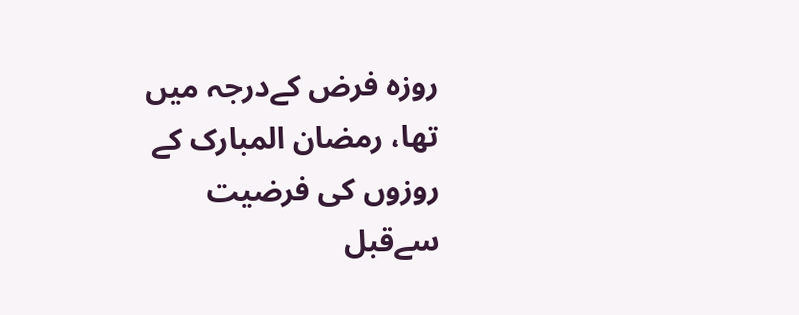روزہ فرض کےدرجہ میں تھا، رمضان المبارک کے روزوں کی فرضیت سےقبل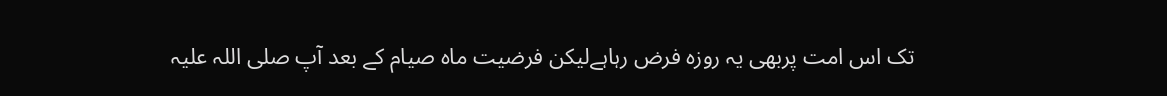تک اس امت پربھی یہ روزہ فرض رہاہےلیکن فرضیت ماہ صیام کے بعد آپ صلی اللہ علیہ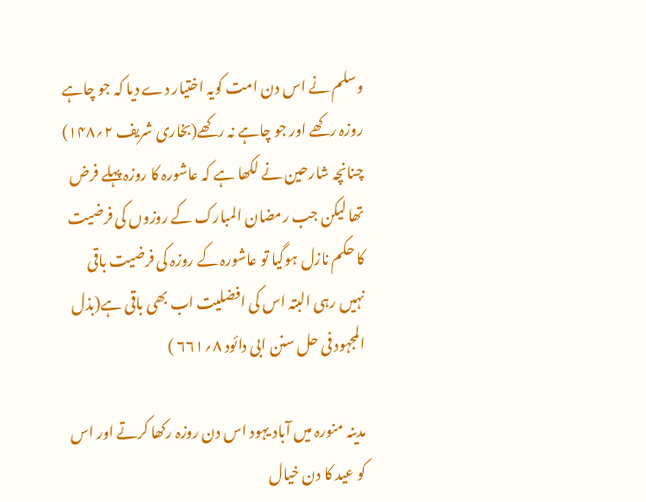وسلم نے اس دن امت کویہ اختیار دے دیا کہ جو چاہے روزہ رکھے اور جو چاہے نہ رکھے(بخاری شریف ۲؍۱۴۸) چنانچہ شارحین نے لکھا ہے کہ عاشورہ کا روزہ پہلے فرض تھا لیکن جب رمضان المبارک کے روزوں کی فرضیت کا حکم نازل ہوگیا تو عاشورہ کے روزہ کی فرضیت باقی نہیں رہی البتہ اس کی افضلیت اب بھی باقی ہے(بذل المجہود فی حل سنن ابی دائود ۸؍۶۶۱ )

مدینہ منورہ میں آباد یہود اس دن روزہ رکھا کرتے اور اس کو عید کا دن خیال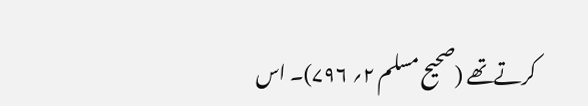کرتےتھے (صحیح مسلم ۲؍ ۷۹۶)۔ اس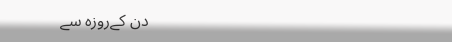دن کےروزہ سے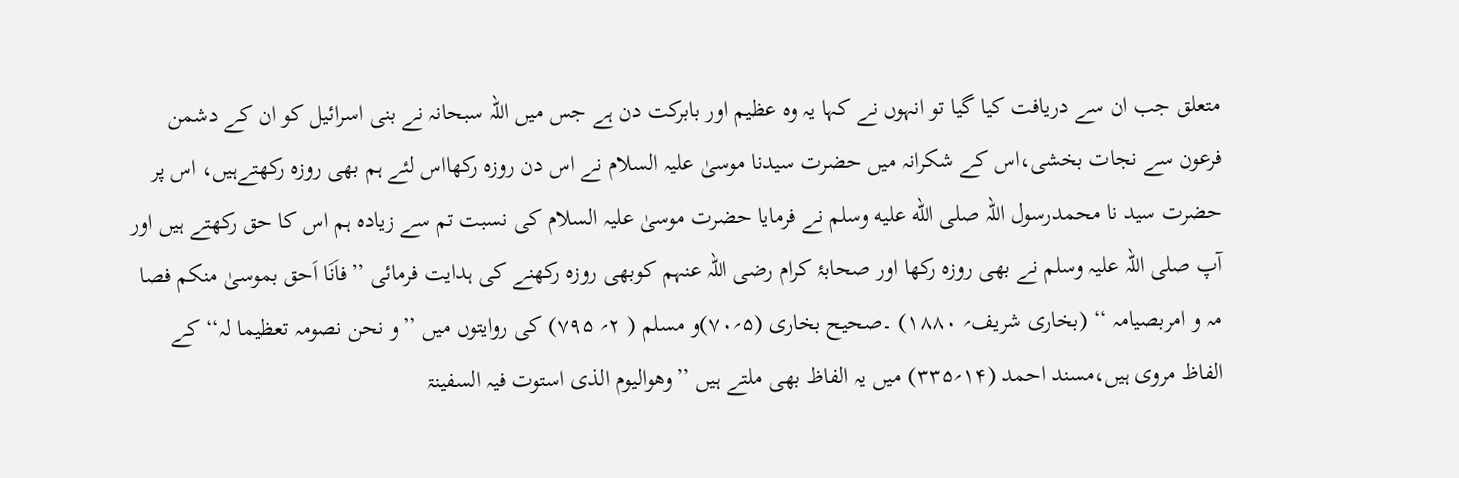متعلق جب ان سے دریافت کیا گیا تو انہوں نے کہا یہ وہ عظیم اور بابرکت دن ہے جس میں اللہ سبحانہ نے بنی اسرائیل کو ان کے دشمن فرعون سے نجات بخشی،اس کے شکرانہ میں حضرت سیدنا موسیٰ علیہ السلام نے اس دن روزہ رکھااس لئے ہم بھی روزہ رکھتےہیں، اس پر حضرت سید نا محمدرسول اللہ صلى الله عليه وسلم نے فرمایا حضرت موسیٰ علیہ السلام کی نسبت تم سے زیادہ ہم اس کا حق رکھتے ہیں اور آپ صلی اللہ علیہ وسلم نے بھی روزہ رکھا اور صحابۂ کرام رضی اللہ عنہم کوبھی روزہ رکھنے کی ہدایت فرمائی ’’فاَنَا اَحق بموسیٰ منکم فصا مہ و امربصیامہ ‘‘ (بخاری شریف؍ ۱۸۸۰) ۔صحیح بخاری (۵؍۷۰)و مسلم ( ۲؍ ۷۹۵) کی روایتوں میں ’’و نحن نصومہ تعظیما لہ‘‘ کے الفاظ مروی ہیں،مسند احمد (۱۴؍۳۳۵) میں یہ الفاظ بھی ملتے ہیں ’’وھوالیوم الذی استوت فیہ السفینۃ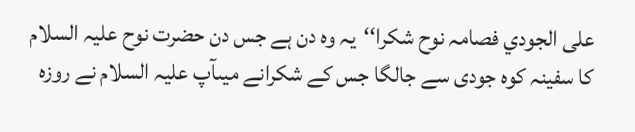علی الجودي فصامہ نوح شکرا‘‘یہ وہ دن ہے جس دن حضرت نوح علیہ السلام کا سفینہ کوہ جودی سے جالگا جس کے شکرانے میںآپ علیہ السلام نے روزہ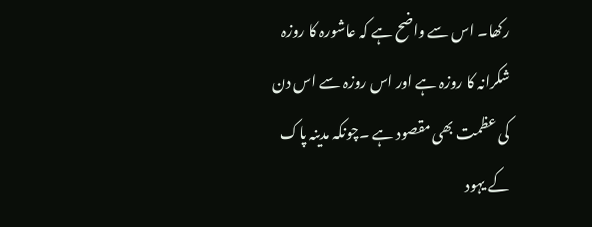رکھا۔ اس سے واضح ہے کہ عاشورہ کا روزہ شکرانہ کا روزہ ہے اور اس روزہ سے اس دن کی عظمت بھی مقصود ہے ۔چونکہ مدینہ پاک کے یہود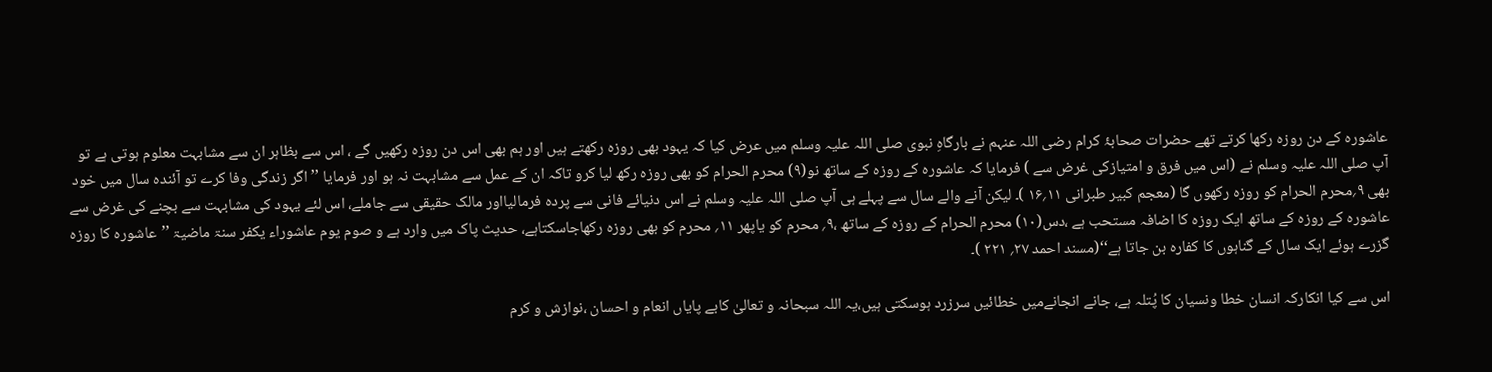عاشورہ کے دن روزہ رکھا کرتے تھے حضرات صحابۂ کرام رضی اللہ عنہم نے بارگاہِ نبوی صلی اللہ علیہ وسلم میں عرض کیا کہ یہود بھی روزہ رکھتے ہیں اور ہم بھی اس دن روزہ رکھیں گے ، اس سے بظاہر ان سے مشابہت معلوم ہوتی ہے تو آپ صلی اللہ علیہ وسلم نے (اس میں فرق و امتیازکی غرض سے ) فرمایا کہ عاشورہ کے روزہ کے ساتھ نو(۹) محرم الحرام کو بھی روزہ رکھ لیا کرو تاکہ ان کے عمل سے مشابہت نہ ہو اور فرمایا ’’اگر زندگی وفا کرے تو آئندہ سال میں خود بھی ۹؍محرم الحرام کو روزہ رکھوں گا (معجم کبیر طبرانی ۱۱؍۱۶ )۔ لیکن آنے والے سال سے پہلے ہی آپ صلی اللہ علیہ وسلم نے اس دنیائے فانی سے پردہ فرمالیااور مالک حقیقی سے جاملے، اس لئے یہود کی مشابہت سے بچنے کی غرض سے عاشورہ کے روزہ کے ساتھ ایک روزہ کا اضافہ مستحب ہے ،دس(۱۰) محرم الحرام کے روزہ کے ساتھ ،۹؍ محرم کو یاپھر ۱۱؍ محرم کو بھی روزہ رکھاجاسکتاہے، حدیث پاک میں وارد ہے و صوم یوم عاشوراء یکفر سنۃ ماضیۃ ’’عاشورہ کا روزہ گزرے ہوئے ایک سال کے گناہوں کا کفارہ بن جاتا ہے‘‘(مسند احمد ۲۷؍ ۲۲۱ )۔

اس سے کیا انکارکہ انسان خطا ونسیان کا پُتلہ ہے، جانے انجانےمیں خطائیں سرزرد ہوسکتی ہیں،یہ اللہ سبحانہ و تعالیٰ کابے پایاں انعام و احسان ،نوازش و کرم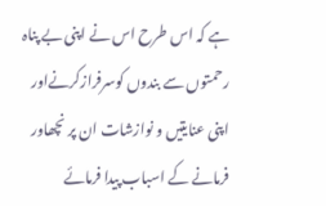ہے کہ اس طرح اس نے اپنی بے پناہ رحمتوں سے بندوں کوسرفرازکرنےاور اپنی عنایتیں و نوازشات ان پر نچھاور فرمانے کے اسباب پیدا فرمائے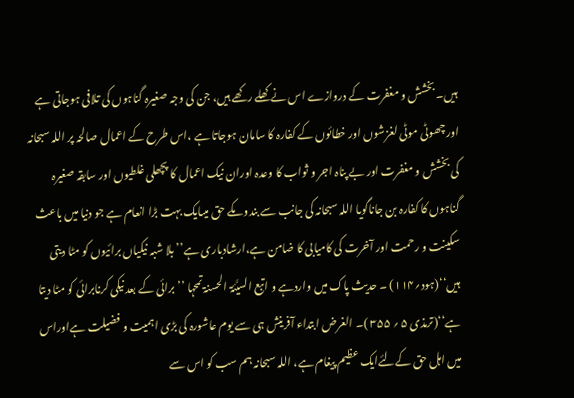ہیں۔ بخشش و مغفرت کے دروازے اس نے کھلے رکھے ہیں، جن کی وجہ صغیرہ گناہوں کی تلافی ہوجاتی ہے اور چھوٹی موٹی لغزشوں اور خطائوں کے کفارہ کا سامان ہوجاتا ہے ،اس طرح کے اعمال صالحہ پر اللہ سبحانہ کی بخشش و مغفرت اور بے پناہ اجر و ثواب کا وعدہ اوران نیک اعمال کا پچھلی غلطیوں اور سابقہ صغیرہ گناہوں کا کفارہ بن جاناگویا اللہ سبحانہ کی جانب سے بندوںکے حق میںایک بہت بڑا انعام ہے جو دنیا میں باعث سکینت و رحمت اور آخرت کی کامیابی کا ضامن ہے،ارشادباری ہے’’بلا شبہ نیکیاں برائیوں کو مٹا دیتی ہیں‘‘(ہود؍۱۱۴) ۔ حدیث پاک میں واردہے و اتبع السیَّئۃ الحسنۃ تمحہا ’’ برائی کے بعد نیکی کرنابرائی کو مٹا دیتا ہے‘‘(ترمذی ۵ ؍ ۳۵۵ )۔ الغرض ابتداء آفرینش ہی سے یوم عاشورہ کی بڑی اہمیت و فضیلت ہےاوراس میں اہل حق کےلئےایک عظیم پیغام ہے، اللہ سبحانہ ہم سب کو اس سے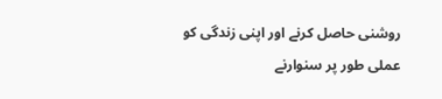روشنی حاصل کرنے اور اپنی زندگی کو عملی طور پر سنوارنے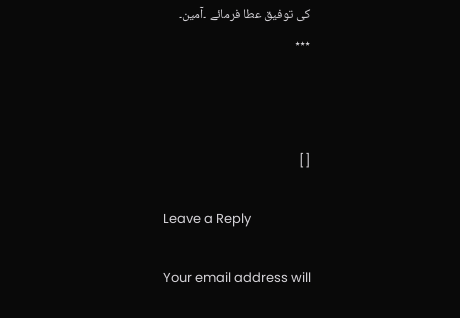کی توفیق عطا فرمائے ۔آمین۔
٭٭٭



[]

Leave a Reply

Your email address will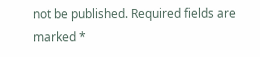not be published. Required fields are marked *